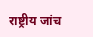राष्ट्रीय जांच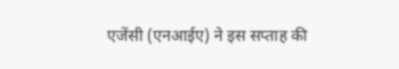एजेंसी (एनआईए) ने इस सप्ताह की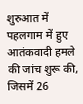शुरुआत में पहलगाम में हुए आतंकवादी हमले की जांच शुरू की, जिसमें 26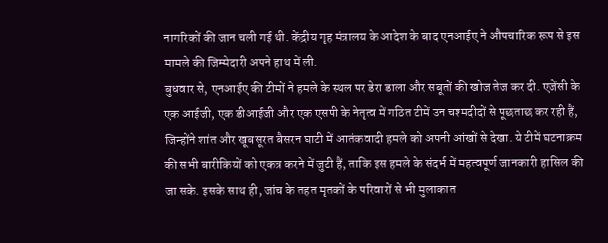नागरिकों की जान चली गई थी. केंद्रीय गृह मंत्रालय के आदेश के बाद एनआईए ने औपचारिक रूप से इस मामले की जिम्मेदारी अपने हाथ में ली.
बुधवार से, एनआईए की टीमों ने हमले के स्थल पर डेरा डाला और सबूतों की खोज तेज कर दी. एजेंसी के एक आईजी, एक डीआईजी और एक एसपी के नेतृत्व में गठित टीमें उन चश्मदीदों से पूछताछ कर रही हैं, जिन्होंने शांत और खूबसूरत बैसरन घाटी में आतंकवादी हमले को अपनी आंखों से देखा. ये टीमें घटनाक्रम की सभी बारीकियों को एकत्र करने में जुटी हैं, ताकि इस हमले के संदर्भ में महत्वपूर्ण जानकारी हासिल की जा सके. इसके साथ ही, जांच के तहत मृतकों के परिवारों से भी मुलाकात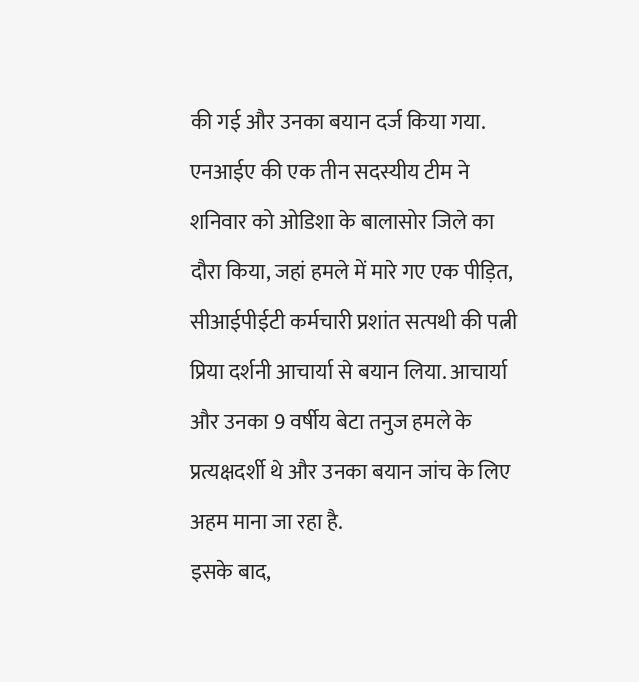की गई और उनका बयान दर्ज किया गया.
एनआईए की एक तीन सदस्यीय टीम ने शनिवार को ओडिशा के बालासोर जिले का दौरा किया, जहां हमले में मारे गए एक पीड़ित, सीआईपीईटी कर्मचारी प्रशांत सत्पथी की पत्नी प्रिया दर्शनी आचार्या से बयान लिया. आचार्या और उनका 9 वर्षीय बेटा तनुज हमले के प्रत्यक्षदर्शी थे और उनका बयान जांच के लिए अहम माना जा रहा है.
इसके बाद,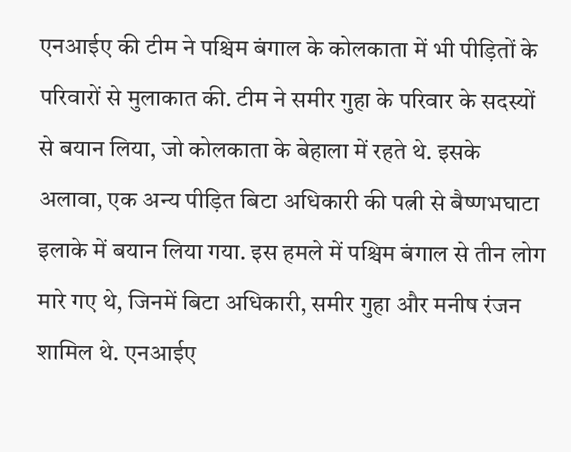एनआईए की टीम ने पश्चिम बंगाल के कोलकाता में भी पीड़ितों के परिवारों से मुलाकात की. टीम ने समीर गुहा के परिवार के सदस्यों से बयान लिया, जो कोलकाता के बेहाला में रहते थे. इसके अलावा, एक अन्य पीड़ित बिटा अधिकारी की पत्नी से बैष्णभघाटा इलाके में बयान लिया गया. इस हमले में पश्चिम बंगाल से तीन लोग मारे गए थे, जिनमें बिटा अधिकारी, समीर गुहा और मनीष रंजन शामिल थे. एनआईए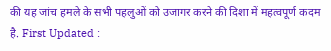की यह जांच हमले के सभी पहलुओं को उजागर करने की दिशा में महत्वपूर्ण कदम है. First Updated :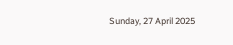Sunday, 27 April 2025